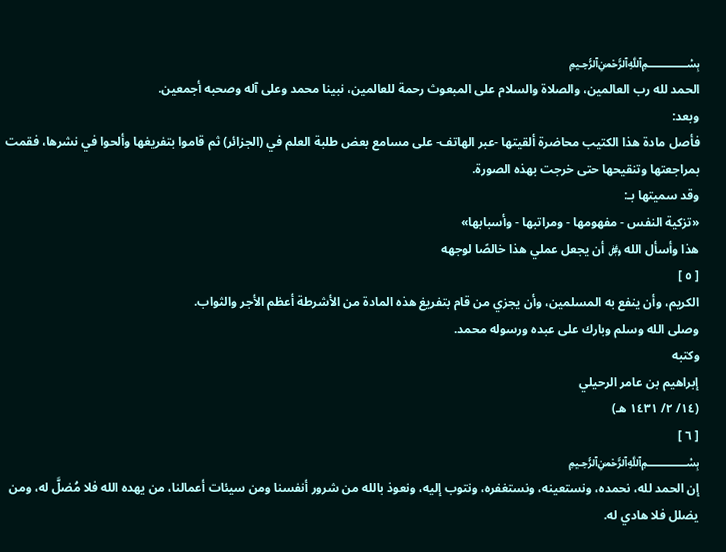﷽
الحمد لله رب العالمين، والصلاة والسلام على المبعوث رحمة للعالمين، نبينا محمد وعلى آله وصحبه أجمعين.
وبعد:
فأصل مادة هذا الكتيب محاضرة ألقيتها -عبر الهاتف- على مسامع بعض طلبة العلم في (الجزائر) ثم قاموا بتفريغها وألحوا في نشرها، فقمت بمراجعتها وتنقيحها حتى خرجت بهذه الصورة.
وقد سميتها بـ:
«تزكية النفس - مفهومها - ومراتبها - وأسبابها»
هذا وأسأل الله ﷿ أن يجعل عملي هذا خالصًا لوجهه
[ ٥ ]
الكريم، وأن ينفع به المسلمين، وأن يجزي من قام بتفريغ هذه المادة من الأشرطة أعظم الأجر والثواب.
وصلى الله وسلم وبارك على عبده ورسوله محمد.
وكتبه
إبراهيم بن عامر الرحيلي
(١٤/ ٢/ ١٤٣١ هـ)
[ ٦ ]
﷽
إن الحمد لله، نحمده، ونستعينه، ونستغفره، ونتوب إليه، ونعوذ بالله من شرور أنفسنا ومن سيئات أعمالنا، من يهده الله فلا مُضلَّ له، ومن يضلل فلا هادي له.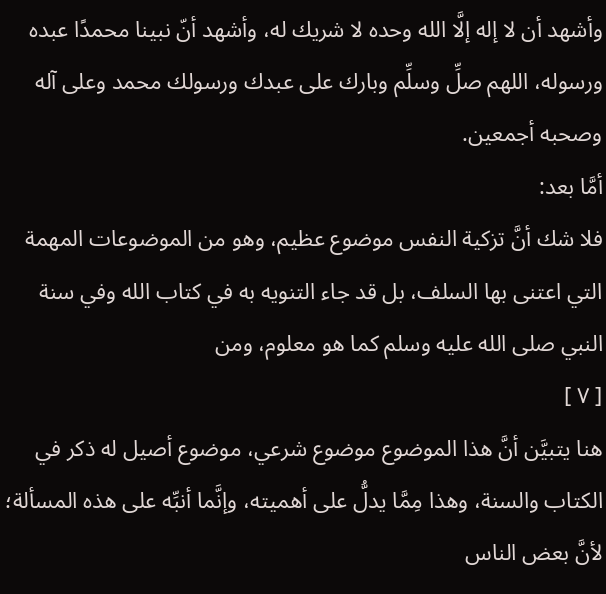وأشهد أن لا إله إلَّا الله وحده لا شريك له، وأشهد أنّ نبينا محمدًا عبده ورسوله، اللهم صلِّ وسلِّم وبارك على عبدك ورسولك محمد وعلى آله وصحبه أجمعين.
أمَّا بعد:
فلا شك أنَّ تزكية النفس موضوع عظيم، وهو من الموضوعات المهمة التي اعتنى بها السلف، بل قد جاء التنويه به في كتاب الله وفي سنة النبي صلى الله عليه وسلم كما هو معلوم، ومن
[ ٧ ]
هنا يتبيَّن أنَّ هذا الموضوع موضوع شرعي، موضوع أصيل له ذكر في الكتاب والسنة، وهذا مِمَّا يدلُّ على أهميته، وإنَّما أنبِّه على هذه المسألة؛ لأنَّ بعض الناس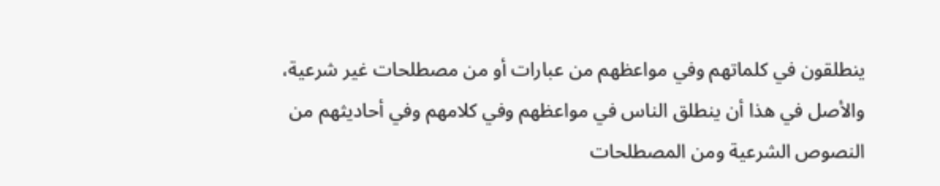ينطلقون في كلماتهم وفي مواعظهم من عبارات أو من مصطلحات غير شرعية، والأصل في هذا أن ينطلق الناس في مواعظهم وفي كلامهم وفي أحاديثهم من النصوص الشرعية ومن المصطلحات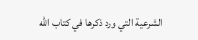الشرعية التي ورد ذكرها في كتاب الله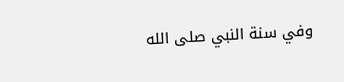وفي سنة النبي صلى الله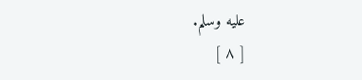عليه وسلم.
[ ٨ ]